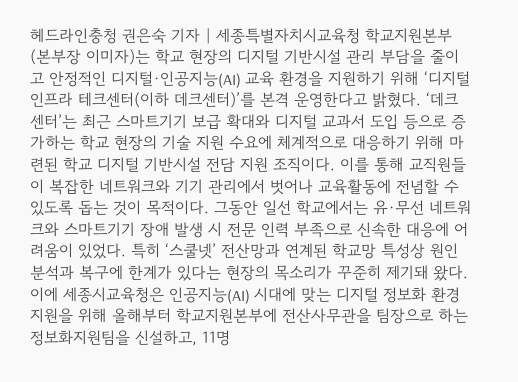헤드라인충청 권은숙 기자 | 세종특별자치시교육청 학교지원본부(본부장 이미자)는 학교 현장의 디지털 기반시설 관리 부담을 줄이고 안정적인 디지털·인공지능(AI) 교육 환경을 지원하기 위해 ‘디지털 인프라 테크센터(이하 데크센터)’를 본격 운영한다고 밝혔다. ‘데크센터’는 최근 스마트기기 보급 확대와 디지털 교과서 도입 등으로 증가하는 학교 현장의 기술 지원 수요에 체계적으로 대응하기 위해 마련된 학교 디지털 기반시설 전담 지원 조직이다. 이를 통해 교직원들이 복잡한 네트워크와 기기 관리에서 벗어나 교육활동에 전념할 수 있도록 돕는 것이 목적이다. 그동안 일선 학교에서는 유·무선 네트워크와 스마트기기 장애 발생 시 전문 인력 부족으로 신속한 대응에 어려움이 있었다. 특히 ‘스쿨넷’ 전산망과 연계된 학교망 특성상 원인 분석과 복구에 한계가 있다는 현장의 목소리가 꾸준히 제기돼 왔다. 이에 세종시교육청은 인공지능(AI) 시대에 맞는 디지털 정보화 환경 지원을 위해 올해부터 학교지원본부에 전산사무관을 팀장으로 하는 정보화지원팀을 신설하고, 11명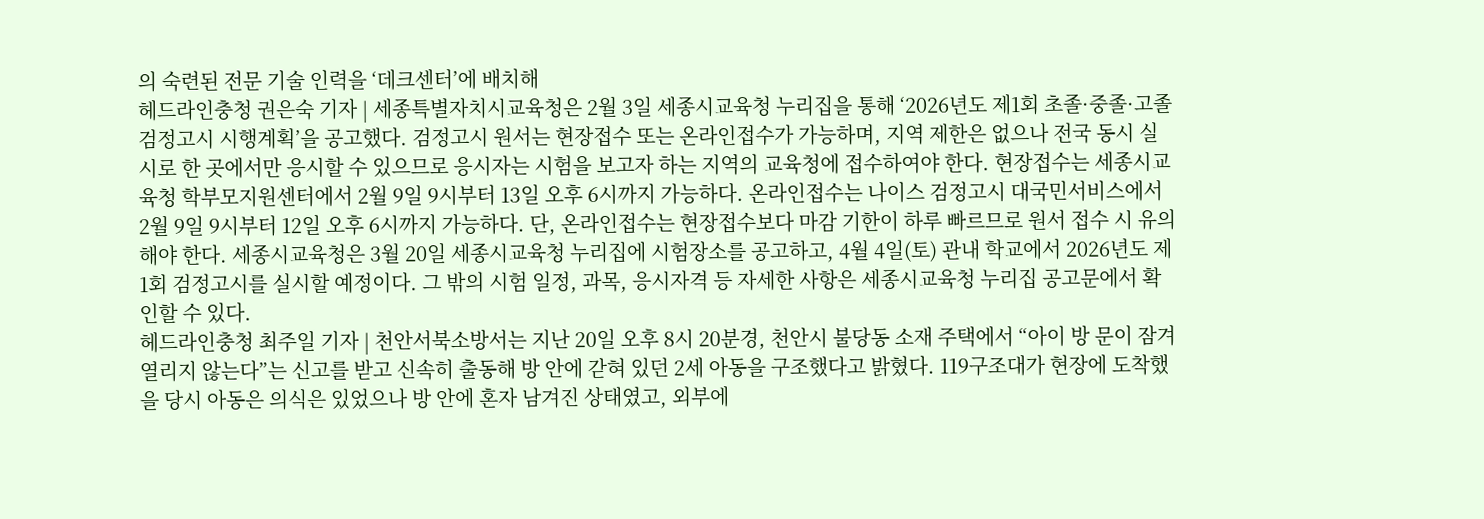의 숙련된 전문 기술 인력을 ‘데크센터’에 배치해
헤드라인충청 권은숙 기자 | 세종특별자치시교육청은 2월 3일 세종시교육청 누리집을 통해 ‘2026년도 제1회 초졸·중졸·고졸 검정고시 시행계획’을 공고했다. 검정고시 원서는 현장접수 또는 온라인접수가 가능하며, 지역 제한은 없으나 전국 동시 실시로 한 곳에서만 응시할 수 있으므로 응시자는 시험을 보고자 하는 지역의 교육청에 접수하여야 한다. 현장접수는 세종시교육청 학부모지원센터에서 2월 9일 9시부터 13일 오후 6시까지 가능하다. 온라인접수는 나이스 검정고시 대국민서비스에서 2월 9일 9시부터 12일 오후 6시까지 가능하다. 단, 온라인접수는 현장접수보다 마감 기한이 하루 빠르므로 원서 접수 시 유의해야 한다. 세종시교육청은 3월 20일 세종시교육청 누리집에 시험장소를 공고하고, 4월 4일(토) 관내 학교에서 2026년도 제1회 검정고시를 실시할 예정이다. 그 밖의 시험 일정, 과목, 응시자격 등 자세한 사항은 세종시교육청 누리집 공고문에서 확인할 수 있다.
헤드라인충청 최주일 기자 | 천안서북소방서는 지난 20일 오후 8시 20분경, 천안시 불당동 소재 주택에서 “아이 방 문이 잠겨 열리지 않는다”는 신고를 받고 신속히 출동해 방 안에 갇혀 있던 2세 아동을 구조했다고 밝혔다. 119구조대가 현장에 도착했을 당시 아동은 의식은 있었으나 방 안에 혼자 남겨진 상태였고, 외부에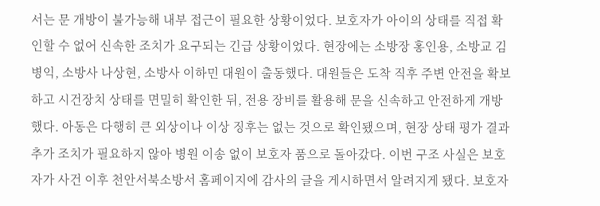서는 문 개방이 불가능해 내부 접근이 필요한 상황이었다. 보호자가 아이의 상태를 직접 확인할 수 없어 신속한 조치가 요구되는 긴급 상황이었다. 현장에는 소방장 홍인용, 소방교 김병익, 소방사 나상현, 소방사 이하민 대원이 출동했다. 대원들은 도착 직후 주변 안전을 확보하고 시건장치 상태를 면밀히 확인한 뒤, 전용 장비를 활용해 문을 신속하고 안전하게 개방했다. 아동은 다행히 큰 외상이나 이상 징후는 없는 것으로 확인됐으며, 현장 상태 평가 결과 추가 조치가 필요하지 않아 병원 이송 없이 보호자 품으로 돌아갔다. 이번 구조 사실은 보호자가 사건 이후 천안서북소방서 홈페이지에 감사의 글을 게시하면서 알려지게 됐다. 보호자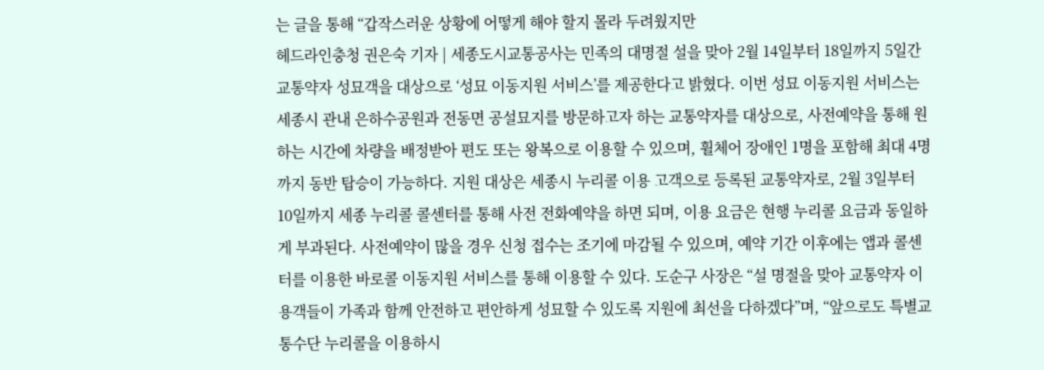는 글을 통해 “갑작스러운 상황에 어떻게 해야 할지 몰라 두려웠지만
헤드라인충청 권은숙 기자 | 세종도시교통공사는 민족의 대명절 설을 맞아 2월 14일부터 18일까지 5일간 교통약자 성묘객을 대상으로 ‘성묘 이동지원 서비스’를 제공한다고 밝혔다. 이번 성묘 이동지원 서비스는 세종시 관내 은하수공원과 전동면 공설묘지를 방문하고자 하는 교통약자를 대상으로, 사전예약을 통해 원하는 시간에 차량을 배정받아 편도 또는 왕복으로 이용할 수 있으며, 휠체어 장애인 1명을 포함해 최대 4명까지 동반 탑승이 가능하다. 지원 대상은 세종시 누리콜 이용 고객으로 등록된 교통약자로, 2월 3일부터 10일까지 세종 누리콜 콜센터를 통해 사전 전화예약을 하면 되며, 이용 요금은 현행 누리콜 요금과 동일하게 부과된다. 사전예약이 많을 경우 신청 접수는 조기에 마감될 수 있으며, 예약 기간 이후에는 앱과 콜센터를 이용한 바로콜 이동지원 서비스를 통해 이용할 수 있다. 도순구 사장은 “설 명절을 맞아 교통약자 이용객들이 가족과 함께 안전하고 편안하게 성묘할 수 있도록 지원에 최선을 다하겠다”며, “앞으로도 특별교통수단 누리콜을 이용하시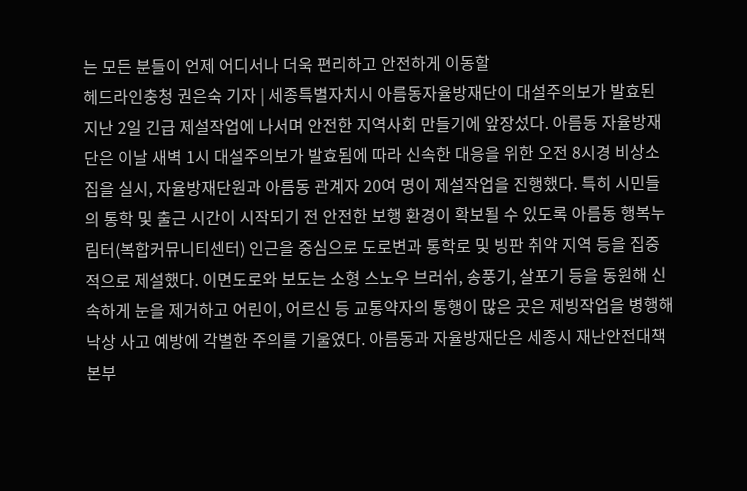는 모든 분들이 언제 어디서나 더욱 편리하고 안전하게 이동할
헤드라인충청 권은숙 기자 | 세종특별자치시 아름동자율방재단이 대설주의보가 발효된 지난 2일 긴급 제설작업에 나서며 안전한 지역사회 만들기에 앞장섰다. 아름동 자율방재단은 이날 새벽 1시 대설주의보가 발효됨에 따라 신속한 대응을 위한 오전 8시경 비상소집을 실시, 자율방재단원과 아름동 관계자 20여 명이 제설작업을 진행했다. 특히 시민들의 통학 및 출근 시간이 시작되기 전 안전한 보행 환경이 확보될 수 있도록 아름동 행복누림터(복합커뮤니티센터) 인근을 중심으로 도로변과 통학로 및 빙판 취약 지역 등을 집중적으로 제설했다. 이면도로와 보도는 소형 스노우 브러쉬, 송풍기, 살포기 등을 동원해 신속하게 눈을 제거하고 어린이, 어르신 등 교통약자의 통행이 많은 곳은 제빙작업을 병행해 낙상 사고 예방에 각별한 주의를 기울였다. 아름동과 자율방재단은 세종시 재난안전대책본부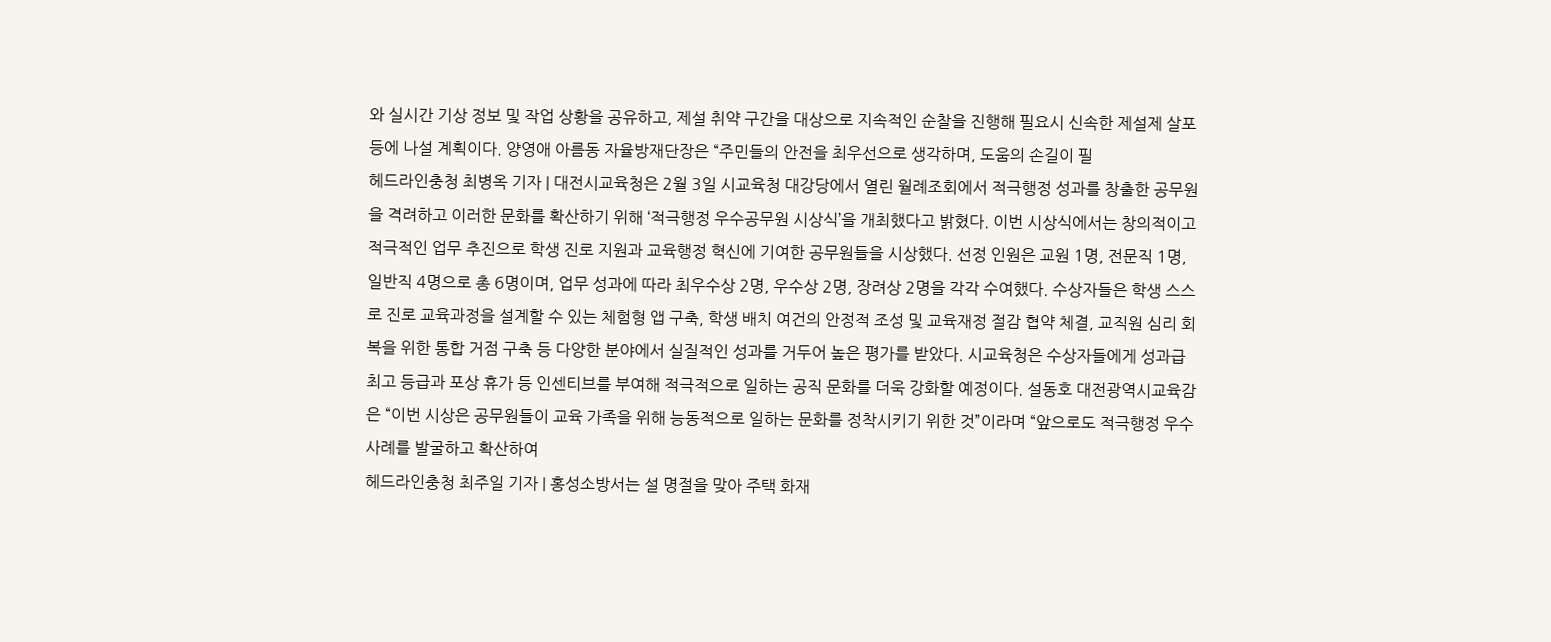와 실시간 기상 정보 및 작업 상황을 공유하고, 제설 취약 구간을 대상으로 지속적인 순찰을 진행해 필요시 신속한 제설제 살포 등에 나설 계획이다. 양영애 아름동 자율방재단장은 “주민들의 안전을 최우선으로 생각하며, 도움의 손길이 필
헤드라인충청 최병옥 기자 | 대전시교육청은 2월 3일 시교육청 대강당에서 열린 월례조회에서 적극행정 성과를 창출한 공무원을 격려하고 이러한 문화를 확산하기 위해 ‘적극행정 우수공무원 시상식’을 개최했다고 밝혔다. 이번 시상식에서는 창의적이고 적극적인 업무 추진으로 학생 진로 지원과 교육행정 혁신에 기여한 공무원들을 시상했다. 선정 인원은 교원 1명, 전문직 1명, 일반직 4명으로 총 6명이며, 업무 성과에 따라 최우수상 2명, 우수상 2명, 장려상 2명을 각각 수여했다. 수상자들은 학생 스스로 진로 교육과정을 설계할 수 있는 체험형 앱 구축, 학생 배치 여건의 안정적 조성 및 교육재정 절감 협약 체결, 교직원 심리 회복을 위한 통합 거점 구축 등 다양한 분야에서 실질적인 성과를 거두어 높은 평가를 받았다. 시교육청은 수상자들에게 성과급 최고 등급과 포상 휴가 등 인센티브를 부여해 적극적으로 일하는 공직 문화를 더욱 강화할 예정이다. 설동호 대전광역시교육감은 “이번 시상은 공무원들이 교육 가족을 위해 능동적으로 일하는 문화를 정착시키기 위한 것”이라며 “앞으로도 적극행정 우수사례를 발굴하고 확산하여
헤드라인충청 최주일 기자 | 홍성소방서는 설 명절을 맞아 주택 화재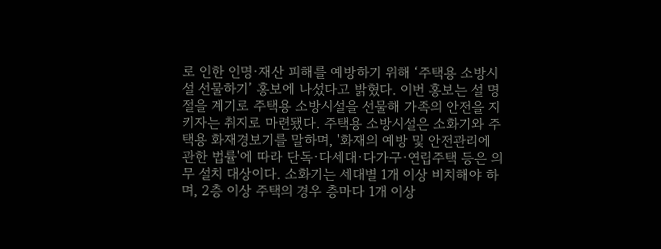로 인한 인명·재산 피해를 예방하기 위해 ‘주택용 소방시설 선물하기’ 홍보에 나섰다고 밝혔다. 이번 홍보는 설 명절을 계기로 주택용 소방시설을 선물해 가족의 안전을 지키자는 취지로 마련됐다. 주택용 소방시설은 소화기와 주택용 화재경보기를 말하며, '화재의 예방 및 안전관리에 관한 법률'에 따라 단독·다세대·다가구·연립주택 등은 의무 설치 대상이다. 소화기는 세대별 1개 이상 비치해야 하며, 2층 이상 주택의 경우 층마다 1개 이상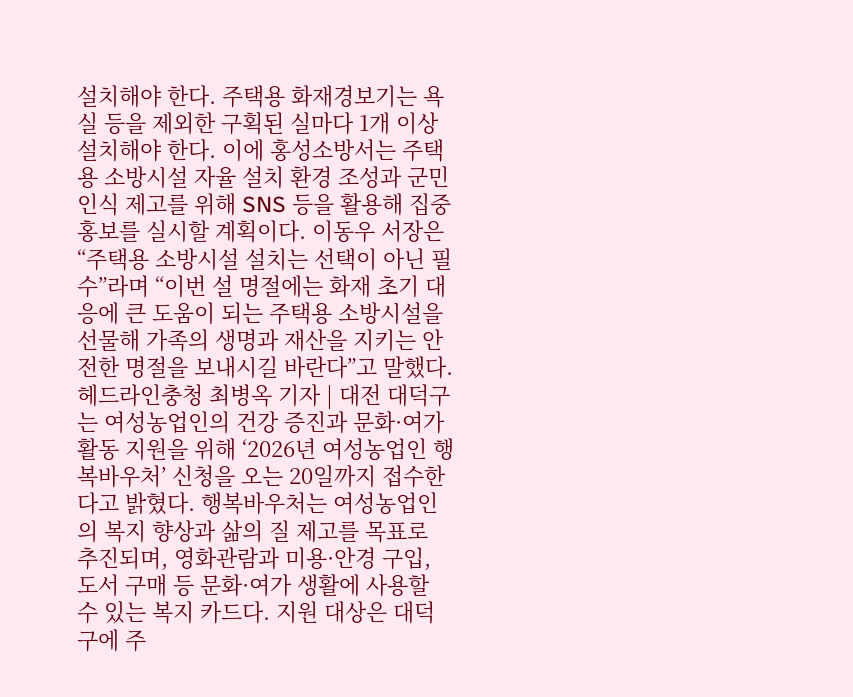설치해야 한다. 주택용 화재경보기는 욕실 등을 제외한 구획된 실마다 1개 이상 설치해야 한다. 이에 홍성소방서는 주택용 소방시설 자율 설치 환경 조성과 군민 인식 제고를 위해 SNS 등을 활용해 집중 홍보를 실시할 계획이다. 이동우 서장은 “주택용 소방시설 설치는 선택이 아닌 필수”라며 “이번 설 명절에는 화재 초기 대응에 큰 도움이 되는 주택용 소방시설을 선물해 가족의 생명과 재산을 지키는 안전한 명절을 보내시길 바란다”고 말했다.
헤드라인충청 최병옥 기자 | 대전 대덕구는 여성농업인의 건강 증진과 문화·여가 활동 지원을 위해 ‘2026년 여성농업인 행복바우처’ 신청을 오는 20일까지 접수한다고 밝혔다. 행복바우처는 여성농업인의 복지 향상과 삶의 질 제고를 목표로 추진되며, 영화관람과 미용·안경 구입, 도서 구매 등 문화·여가 생활에 사용할 수 있는 복지 카드다. 지원 대상은 대덕구에 주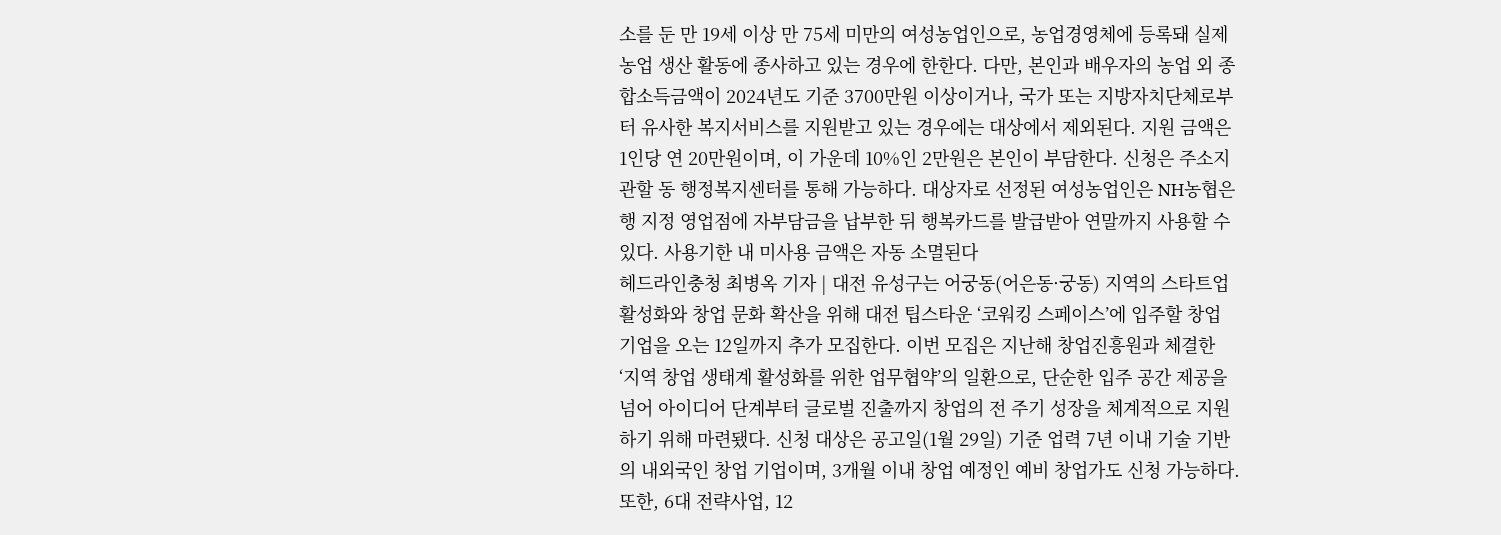소를 둔 만 19세 이상 만 75세 미만의 여성농업인으로, 농업경영체에 등록돼 실제 농업 생산 활동에 종사하고 있는 경우에 한한다. 다만, 본인과 배우자의 농업 외 종합소득금액이 2024년도 기준 3700만원 이상이거나, 국가 또는 지방자치단체로부터 유사한 복지서비스를 지원받고 있는 경우에는 대상에서 제외된다. 지원 금액은 1인당 연 20만원이며, 이 가운데 10%인 2만원은 본인이 부담한다. 신청은 주소지 관할 동 행정복지센터를 통해 가능하다. 대상자로 선정된 여성농업인은 NH농협은행 지정 영업점에 자부담금을 납부한 뒤 행복카드를 발급받아 연말까지 사용할 수 있다. 사용기한 내 미사용 금액은 자동 소멸된다
헤드라인충청 최병옥 기자 | 대전 유성구는 어궁동(어은동·궁동) 지역의 스타트업 활성화와 창업 문화 확산을 위해 대전 팁스타운 ‘코워킹 스페이스’에 입주할 창업 기업을 오는 12일까지 추가 모집한다. 이번 모집은 지난해 창업진흥원과 체결한 ‘지역 창업 생태계 활성화를 위한 업무협약’의 일환으로, 단순한 입주 공간 제공을 넘어 아이디어 단계부터 글로벌 진출까지 창업의 전 주기 성장을 체계적으로 지원하기 위해 마련됐다. 신청 대상은 공고일(1월 29일) 기준 업력 7년 이내 기술 기반의 내외국인 창업 기업이며, 3개월 이내 창업 예정인 예비 창업가도 신청 가능하다. 또한, 6대 전략사업, 12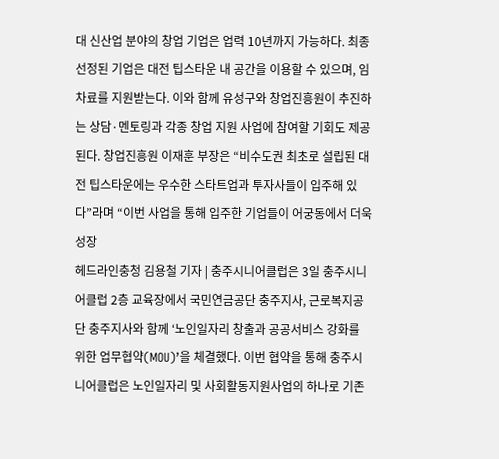대 신산업 분야의 창업 기업은 업력 10년까지 가능하다. 최종 선정된 기업은 대전 팁스타운 내 공간을 이용할 수 있으며, 임차료를 지원받는다. 이와 함께 유성구와 창업진흥원이 추진하는 상담·멘토링과 각종 창업 지원 사업에 참여할 기회도 제공된다. 창업진흥원 이재훈 부장은 “비수도권 최초로 설립된 대전 팁스타운에는 우수한 스타트업과 투자사들이 입주해 있다”라며 “이번 사업을 통해 입주한 기업들이 어궁동에서 더욱 성장
헤드라인충청 김용철 기자 | 충주시니어클럽은 3일 충주시니어클럽 2층 교육장에서 국민연금공단 충주지사, 근로복지공단 충주지사와 함께 ‘노인일자리 창출과 공공서비스 강화를 위한 업무협약(MOU)’을 체결했다. 이번 협약을 통해 충주시니어클럽은 노인일자리 및 사회활동지원사업의 하나로 기존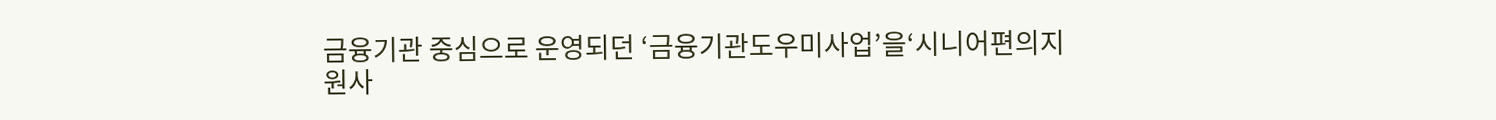금융기관 중심으로 운영되던 ‘금융기관도우미사업’을‘시니어편의지원사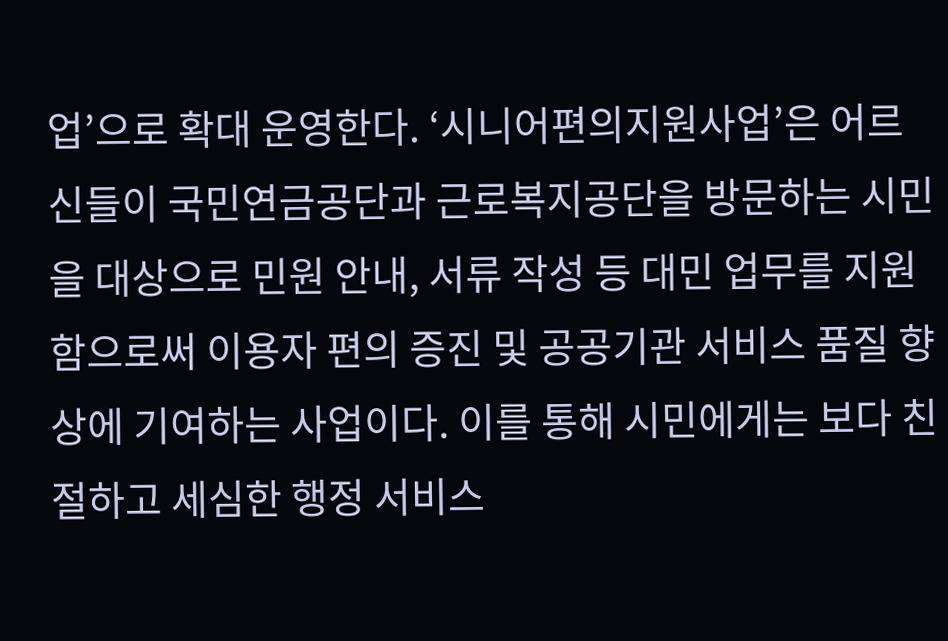업’으로 확대 운영한다. ‘시니어편의지원사업’은 어르신들이 국민연금공단과 근로복지공단을 방문하는 시민을 대상으로 민원 안내, 서류 작성 등 대민 업무를 지원함으로써 이용자 편의 증진 및 공공기관 서비스 품질 향상에 기여하는 사업이다. 이를 통해 시민에게는 보다 친절하고 세심한 행정 서비스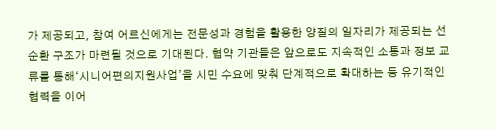가 제공되고, 참여 어르신에게는 전문성과 경험을 활용한 양질의 일자리가 제공되는 선순환 구조가 마련될 것으로 기대된다. 협약 기관들은 앞으로도 지속적인 소통과 정보 교류를 통해‘시니어편의지원사업’을 시민 수요에 맞춰 단계적으로 확대하는 등 유기적인 협력을 이어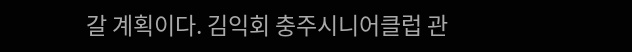갈 계획이다. 김익회 충주시니어클럽 관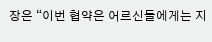장은 “이번 협약은 어르신들에게는 지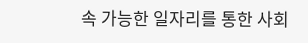속 가능한 일자리를 통한 사회